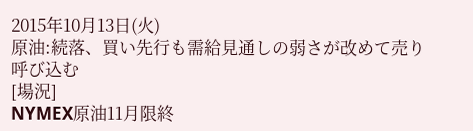2015年10月13日(火)
原油:続落、買い先行も需給見通しの弱さが改めて売り呼び込む
[場況]
NYMEX原油11月限終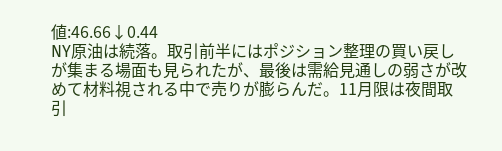値:46.66↓0.44
NY原油は続落。取引前半にはポジション整理の買い戻しが集まる場面も見られたが、最後は需給見通しの弱さが改めて材料視される中で売りが膨らんだ。11月限は夜間取引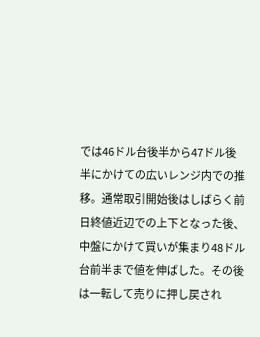では46ドル台後半から47ドル後半にかけての広いレンジ内での推移。通常取引開始後はしばらく前日終値近辺での上下となった後、中盤にかけて買いが集まり48ドル台前半まで値を伸ばした。その後は一転して売りに押し戻され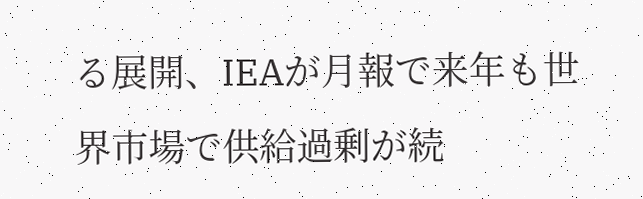る展開、IEAが月報で来年も世界市場で供給過剰が続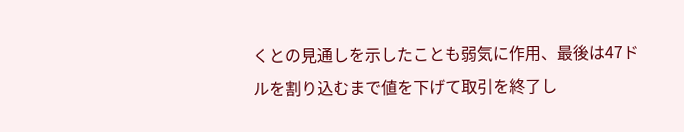くとの見通しを示したことも弱気に作用、最後は47ドルを割り込むまで値を下げて取引を終了し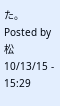た。
Posted by 松 10/13/15 - 15:29